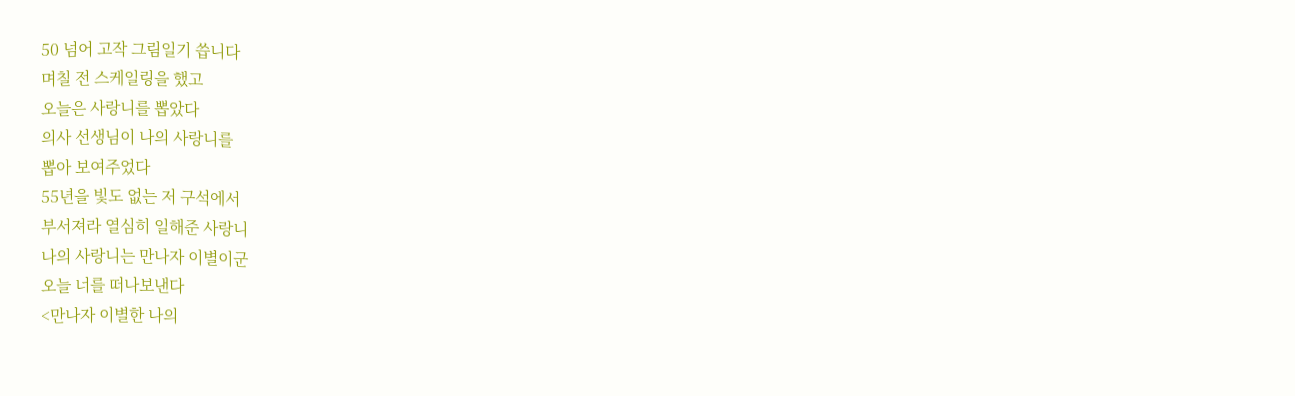50 넘어 고작 그림일기 씁니다
며칠 전 스케일링을 했고
오늘은 사랑니를 뽑았다
의사 선생님이 나의 사랑니를
뽑아 보여주었다
55년을 빛도 없는 저 구석에서
부서져라 열심히 일해준 사랑니
나의 사랑니는 만나자 이별이군
오늘 너를 떠나보낸다
<만나자 이별한 나의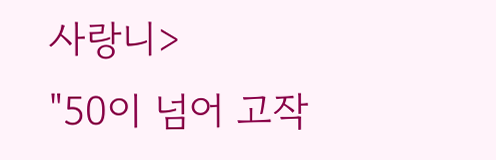사랑니>
"50이 넘어 고작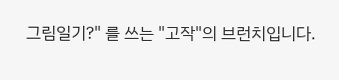그림일기?" 를 쓰는 "고작"의 브런치입니다.